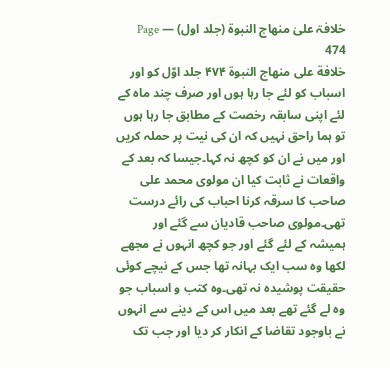خلافۃ علیٰ منھاج النبوۃ (جلد اول) — Page 474
خلافة على منهاج النبوة ۴۷۴ جلد اوّل کو اور اسباب کو لئے جا رہا ہوں اور صرف چند ماہ کے لئے اپنی سابقہ رخصت کے مطابق جا رہا ہوں تو ہما راحق نہیں کہ ان کی نیت پر حملہ کریں اور میں نے ان کو کچھ نہ کہا۔جیسا کہ بعد کے واقعات نے ثابت کیا ان مولوی محمد علی صاحب کا سرقہ کرنا احباب کی رائے درست تھی۔مولوی صاحب قادیان سے گئے اور ہمیشہ کے لئے گئے اور جو کچھ انہوں نے مجھے لکھا وہ سب ایک بہانہ تھا جس کے نیچے کوئی حقیقت پوشیدہ نہ تھی۔وہ کتب و اسباب جو وہ لے گئے تھے بعد میں اس کے دینے سے انہوں نے باوجود تقاضا کے انکار کر دیا اور جب تک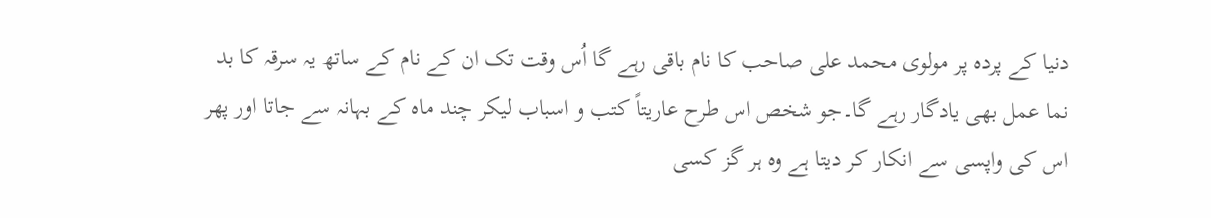دنیا کے پردہ پر مولوی محمد علی صاحب کا نام باقی رہے گا اُس وقت تک ان کے نام کے ساتھ یہ سرقہ کا بد نما عمل بھی یادگار رہے گا۔جو شخص اس طرح عاریتاً کتب و اسباب لیکر چند ماہ کے بہانہ سے جاتا اور پھر اس کی واپسی سے انکار کر دیتا ہے وہ ہر گز کسی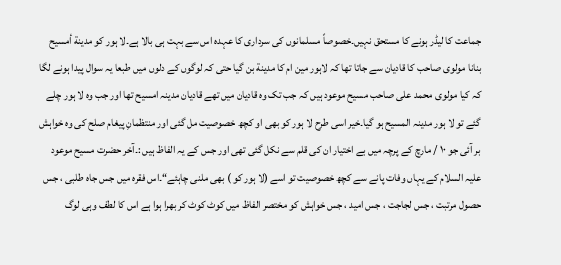جماعت کا لیڈر ہونے کا مستحق نہیں۔خصوصاً مسلمانوں کی سرداری کا عہدہ اس سے بہت ہی بالا ہے۔لا ہور کو مدينة أمسیح بنانا مولوی صاحب کا قادیان سے جاتا تھا کہ لاہور مین ام کا مدينة بن گیا حتی کہ لوگوں کے دلوں میں طبعا یہ سوال پیدا ہونے لگا کہ کیا مولوی محمد علی صاحب مسیح موعود ہیں کہ جب تک وہ قادیان میں تھے قادیان مدینہ امسیح تھا اور جب وہ لا ہور چلے گئے تو لا ہور مدینہ المسیح ہو گیا۔خیر اسی طرح لا ہور کو بھی او کچھ خصوصیت مل گئی اور منتظمانِ پیغام صلح کی وہ خواہش بر آئی جو ۱۰ / مارچ کے پرچہ میں بے اختیار ان کی قلم سے نکل گئی تھی اور جس کے یہ الفاظ ہیں :۔آخر حضرت مسیح موعود علیہ السلام کے یہاں وفات پانے سے کچھ خصوصیت تو اسے (لا ہور کو ) بھی ملنی چاہئے“۔اس فقرہ میں جس جاہ طلبی ، جس حصول مرتبت ، جس لجاجت ، جس امید ، جس خواہش کو مختصر الفاظ میں کوٹ کوٹ کر بھرا ہوا ہے اس کا لطف وہی لوگ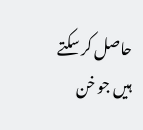حاصل کر سکتے ہیں جو خن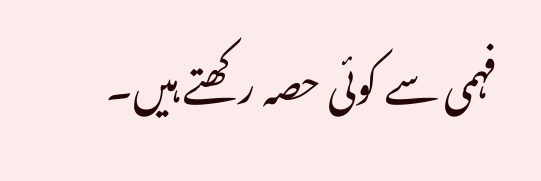فہمی سے کوئی حصہ رکھتے ہیں۔